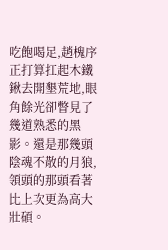吃飽喝足,趙槐序正打算扛起木鐵鍬去開墾荒地,眼角餘光卻瞥見了幾道熟悉的黑影。還是那幾頭陰魂不散的月狼,領頭的那頭看著比上次更為高大壯碩。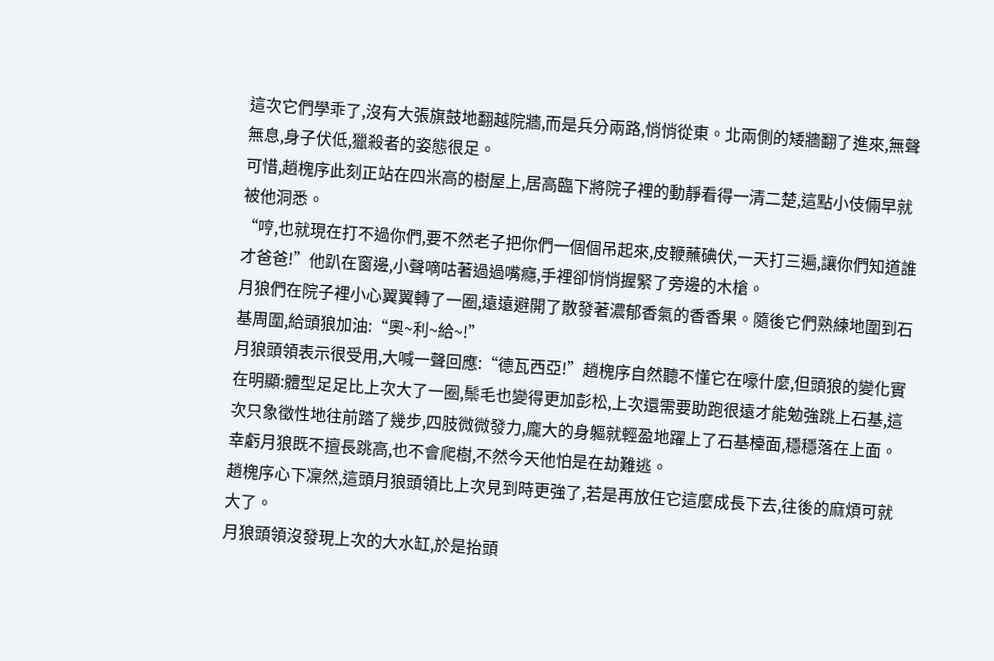這次它們學乖了,沒有大張旗鼓地翻越院牆,而是兵分兩路,悄悄從東。北兩側的矮牆翻了進來,無聲無息,身子伏低,獵殺者的姿態很足。
可惜,趙槐序此刻正站在四米高的樹屋上,居高臨下將院子裡的動靜看得一清二楚,這點小伎倆早就被他洞悉。
“哼,也就現在打不過你們,要不然老子把你們一個個吊起來,皮鞭蘸碘伏,一天打三遍,讓你們知道誰才爸爸!”他趴在窗邊,小聲嘀咕著過過嘴癮,手裡卻悄悄握緊了旁邊的木槍。
月狼們在院子裡小心翼翼轉了一圈,遠遠避開了散發著濃郁香氣的香香果。隨後它們熟練地圍到石基周圍,給頭狼加油:“奧~利~給~!”
月狼頭領表示很受用,大喊一聲回應:“德瓦西亞!”趙槐序自然聽不懂它在嚎什麼,但頭狼的變化實在明顯:體型足足比上次大了一圈,鬃毛也變得更加彭松,上次還需要助跑很遠才能勉強跳上石基,這次只象徵性地往前踏了幾步,四肢微微發力,龐大的身軀就輕盈地躍上了石基檯面,穩穩落在上面。
幸虧月狼既不擅長跳高,也不會爬樹,不然今天他怕是在劫難逃。
趙槐序心下凜然,這頭月狼頭領比上次見到時更強了,若是再放任它這麼成長下去,往後的麻煩可就大了。
月狼頭領沒發現上次的大水缸,於是抬頭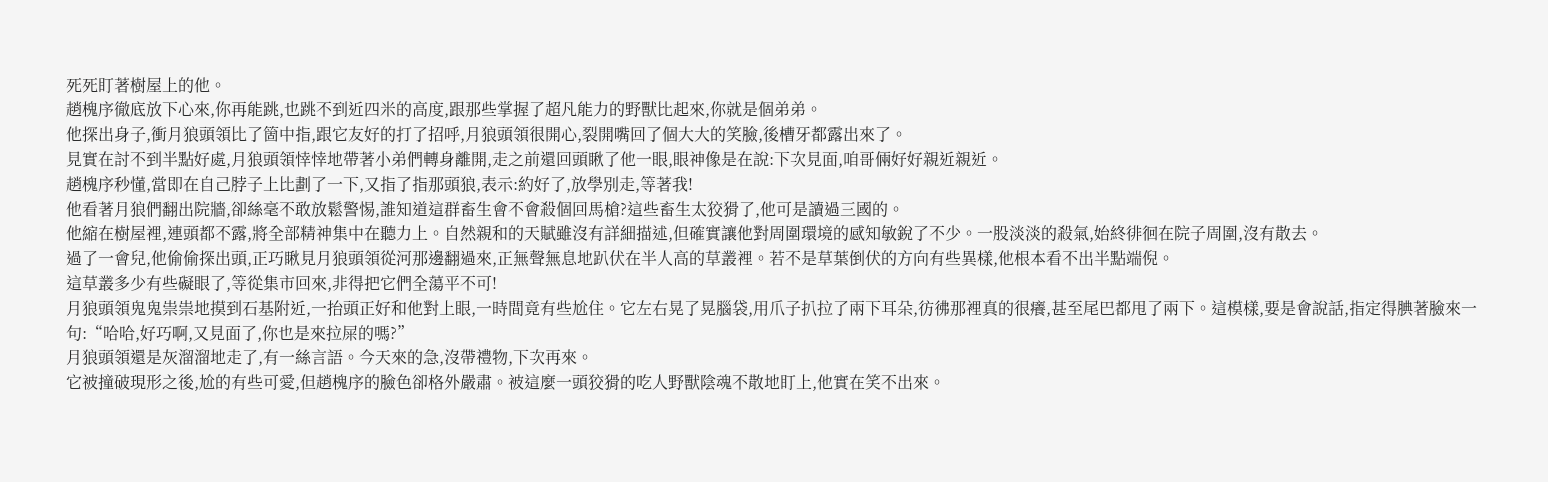死死盯著樹屋上的他。
趙槐序徹底放下心來,你再能跳,也跳不到近四米的高度,跟那些掌握了超凡能力的野獸比起來,你就是個弟弟。
他探出身子,衝月狼頭領比了箇中指,跟它友好的打了招呼,月狼頭領很開心,裂開嘴回了個大大的笑臉,後槽牙都露出來了。
見實在討不到半點好處,月狼頭領悻悻地帶著小弟們轉身離開,走之前還回頭瞅了他一眼,眼神像是在說:下次見面,咱哥倆好好親近親近。
趙槐序秒懂,當即在自己脖子上比劃了一下,又指了指那頭狼,表示:約好了,放學別走,等著我!
他看著月狼們翻出院牆,卻絲毫不敢放鬆警惕,誰知道這群畜生會不會殺個回馬槍?這些畜生太狡猾了,他可是讀過三國的。
他縮在樹屋裡,連頭都不露,將全部精神集中在聽力上。自然親和的天賦雖沒有詳細描述,但確實讓他對周圍環境的感知敏銳了不少。一股淡淡的殺氣,始終徘徊在院子周圍,沒有散去。
過了一會兒,他偷偷探出頭,正巧瞅見月狼頭領從河那邊翻過來,正無聲無息地趴伏在半人高的草叢裡。若不是草葉倒伏的方向有些異樣,他根本看不出半點端倪。
這草叢多少有些礙眼了,等從集市回來,非得把它們全蕩平不可!
月狼頭領鬼鬼祟祟地摸到石基附近,一抬頭正好和他對上眼,一時間竟有些尬住。它左右晃了晃腦袋,用爪子扒拉了兩下耳朵,彷彿那裡真的很癢,甚至尾巴都甩了兩下。這模樣,要是會說話,指定得腆著臉來一句:“哈哈,好巧啊,又見面了,你也是來拉屎的嗎?”
月狼頭領還是灰溜溜地走了,有一絲言語。今天來的急,沒帶禮物,下次再來。
它被撞破現形之後,尬的有些可愛,但趙槐序的臉色卻格外嚴肅。被這麼一頭狡猾的吃人野獸陰魂不散地盯上,他實在笑不出來。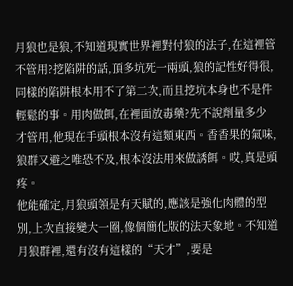月狼也是狼,不知道現實世界裡對付狼的法子,在這裡管不管用?挖陷阱的話,頂多坑死一兩頭,狼的記性好得很,同樣的陷阱根本用不了第二次,而且挖坑本身也不是件輕鬆的事。用肉做餌,在裡面放毒藥?先不說劑量多少才管用,他現在手頭根本沒有這類東西。香香果的氣味,狼群又避之唯恐不及,根本沒法用來做誘餌。哎,真是頭疼。
他能確定,月狼頭領是有天賦的,應該是強化肉體的型別,上次直接變大一圈,像個簡化版的法天象地。不知道月狼群裡,還有沒有這樣的“天才”,要是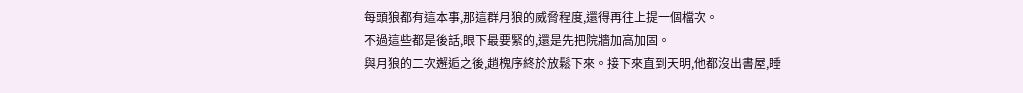每頭狼都有這本事,那這群月狼的威脅程度,還得再往上提一個檔次。
不過這些都是後話,眼下最要緊的,還是先把院牆加高加固。
與月狼的二次邂逅之後,趙槐序終於放鬆下來。接下來直到天明,他都沒出書屋,睡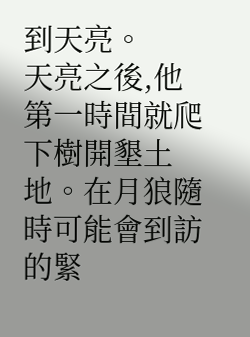到天亮。
天亮之後,他第一時間就爬下樹開墾土地。在月狼隨時可能會到訪的緊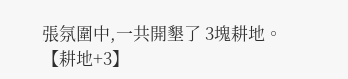張氛圍中,一共開墾了 3塊耕地。
【耕地+3】